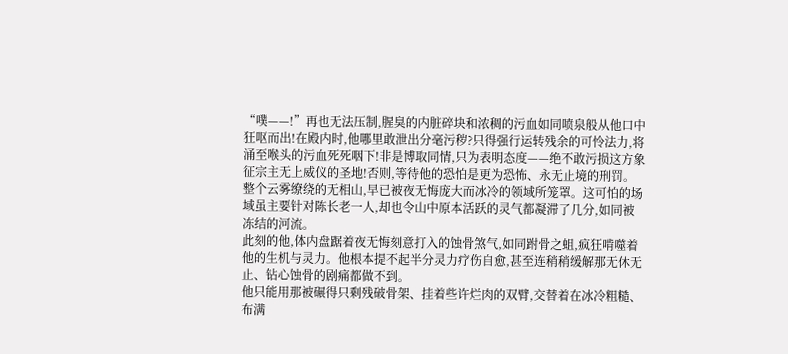“噗——!”再也无法压制,腥臭的内脏碎块和浓稠的污血如同喷泉般从他口中狂呕而出!在殿内时,他哪里敢泄出分毫污秽?只得强行运转残余的可怜法力,将涌至喉头的污血死死咽下!非是博取同情,只为表明态度——绝不敢污损这方象征宗主无上威仪的圣地!否则,等待他的恐怕是更为恐怖、永无止境的刑罚。
整个云雾缭绕的无相山,早已被夜无悔庞大而冰冷的领域所笼罩。这可怕的场域虽主要针对陈长老一人,却也令山中原本活跃的灵气都凝滞了几分,如同被冻结的河流。
此刻的他,体内盘踞着夜无悔刻意打入的蚀骨煞气,如同跗骨之蛆,疯狂啃噬着他的生机与灵力。他根本提不起半分灵力疗伤自愈,甚至连稍稍缓解那无休无止、钻心蚀骨的剧痛都做不到。
他只能用那被碾得只剩残破骨架、挂着些许烂肉的双臂,交替着在冰冷粗糙、布满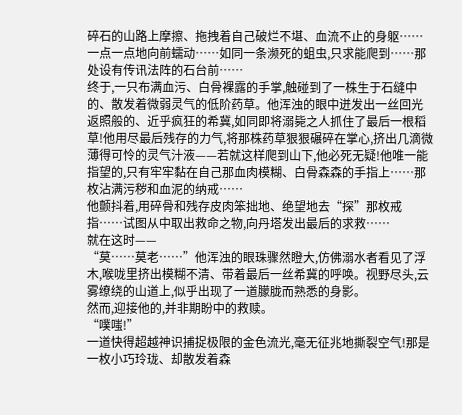碎石的山路上摩擦、拖拽着自己破烂不堪、血流不止的身躯……一点一点地向前蠕动……如同一条濒死的蛆虫,只求能爬到……那处设有传讯法阵的石台前……
终于,一只布满血污、白骨裸露的手掌,触碰到了一株生于石缝中的、散发着微弱灵气的低阶药草。他浑浊的眼中迸发出一丝回光返照般的、近乎疯狂的希冀,如同即将溺毙之人抓住了最后一根稻草!他用尽最后残存的力气,将那株药草狠狠碾碎在掌心,挤出几滴微薄得可怜的灵气汁液——若就这样爬到山下,他必死无疑!他唯一能指望的,只有牢牢黏在自己那血肉模糊、白骨森森的手指上……那枚沾满污秽和血泥的纳戒……
他颤抖着,用碎骨和残存皮肉笨拙地、绝望地去“探”那枚戒指……试图从中取出救命之物,向丹塔发出最后的求救……
就在这时——
“莫……莫老……”他浑浊的眼珠骤然瞪大,仿佛溺水者看见了浮木,喉咙里挤出模糊不清、带着最后一丝希冀的呼唤。视野尽头,云雾缭绕的山道上,似乎出现了一道朦胧而熟悉的身影。
然而,迎接他的,并非期盼中的救赎。
“噗嗤!”
一道快得超越神识捕捉极限的金色流光,毫无征兆地撕裂空气!那是一枚小巧玲珑、却散发着森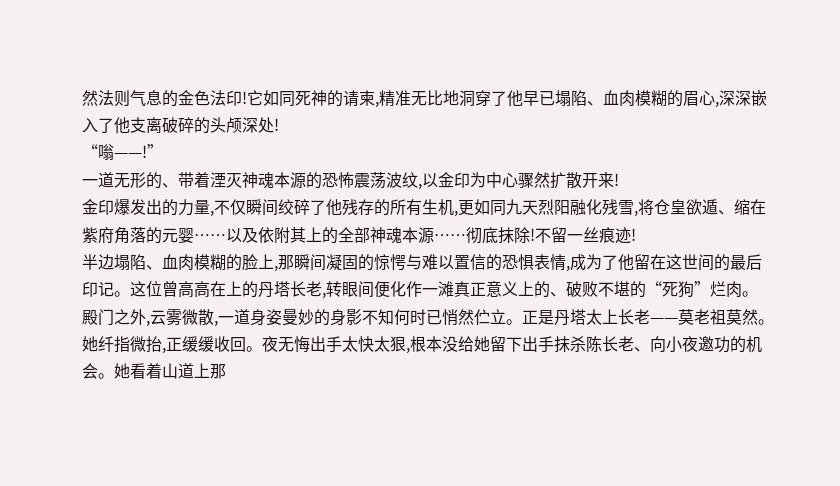然法则气息的金色法印!它如同死神的请柬,精准无比地洞穿了他早已塌陷、血肉模糊的眉心,深深嵌入了他支离破碎的头颅深处!
“嗡——!”
一道无形的、带着湮灭神魂本源的恐怖震荡波纹,以金印为中心骤然扩散开来!
金印爆发出的力量,不仅瞬间绞碎了他残存的所有生机,更如同九天烈阳融化残雪,将仓皇欲遁、缩在紫府角落的元婴……以及依附其上的全部神魂本源……彻底抹除!不留一丝痕迹!
半边塌陷、血肉模糊的脸上,那瞬间凝固的惊愕与难以置信的恐惧表情,成为了他留在这世间的最后印记。这位曾高高在上的丹塔长老,转眼间便化作一滩真正意义上的、破败不堪的“死狗”烂肉。
殿门之外,云雾微散,一道身姿曼妙的身影不知何时已悄然伫立。正是丹塔太上长老——莫老祖莫然。她纤指微抬,正缓缓收回。夜无悔出手太快太狠,根本没给她留下出手抹杀陈长老、向小夜邀功的机会。她看着山道上那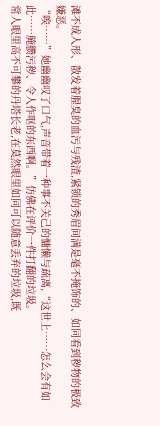滩不成人形、散发着腥臭的血污与残渣,紧锁的秀眉间满是毫不掩饰的、如同看到秽物的极致嫌恶。
“唉……”她幽幽叹了口气,声音带着一种事不关己的慵懒与疏离,“这世上……怎么会有如此……腌臜污秽、令人作呕的东西啊。”仿佛在评价一件打翻的垃圾。
常人眼里高不可攀的丹塔长老,在莫然眼里如同可以随意丢弃的垃圾,既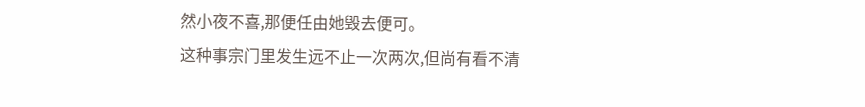然小夜不喜,那便任由她毁去便可。
这种事宗门里发生远不止一次两次,但尚有看不清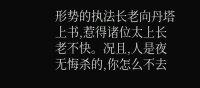形势的执法长老向丹塔上书,惹得诸位太上长老不快。况且,人是夜无悔杀的,你怎么不去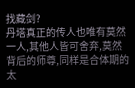找藏剑?
丹塔真正的传人也唯有莫然一人,其他人皆可舍弃,莫然背后的师尊,同样是合体期的太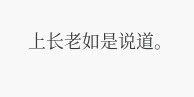上长老如是说道。